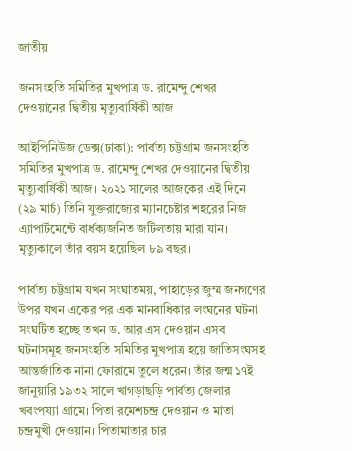জাতীয়

জনসংহতি সমিতির মুখপাত্র ড. রামেন্দু শেখর দেওয়ানের দ্বিতীয় মৃত্যুবার্ষিকী আজ

আইপিনিউজ ডেক্স(ঢাকা): পার্বত্য চট্টগ্রাম জনসংহতি সমিতির মুখপাত্র ড. রামেন্দু শেখর দেওয়ানের দ্বিতীয় মৃত্যুবার্ষিকী আজ। ২০২১ সালের আজকের এই দিনে (২৯ মার্চ) তিনি যুক্তরাজ্যের ম্যানচেষ্টার শহরের নিজ এ্যাপার্টমেন্টে বার্ধক্যজনিত জটিলতায় মারা যান। মৃত্যুকালে তাঁর বয়স হয়েছিল ৮৯ বছর।

পার্বত্য চট্টগ্রাম যখন সংঘাতময়, পাহাড়ের জুম্ম জনগণের উপর যখন একের পর এক মানবাধিকার লংঘনের ঘটনা সংঘটিত হচ্ছে তখন ড. আর এস দেওয়ান এসব ঘটনাসমূহ জনসংহতি সমিতির মুখপাত্র হয়ে জাতিসংঘসহ আন্তর্জাতিক নানা ফোরামে তুলে ধরেন। তাঁর জন্ম ১৭ই জানুয়ারি ১৯৩২ সালে খাগড়াছড়ি পার্বত্য জেলার খবংপয্যা গ্রামে। পিতা রমেশচন্দ্র দেওয়ান ও মাতা চন্দ্রমুখী দেওয়ান। পিতামাতার চার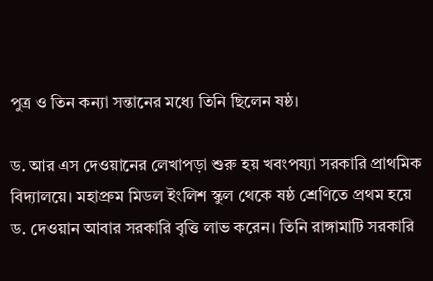পুত্র ও তিন কন্যা সন্তানের মধ্যে তিনি ছিলেন ষষ্ঠ।

ড. আর এস দেওয়ানের লেখাপড়া শুরু হয় খবংপয্যা সরকারি প্রাথমিক বিদ্যালয়ে। মহাপ্রুম মিডল ইংলিশ স্কুল থেকে ষষ্ঠ শ্রেণিতে প্রথম হয়ে ড. দেওয়ান আবার সরকারি বৃত্তি লাভ করেন। তিনি রাঙ্গামাটি সরকারি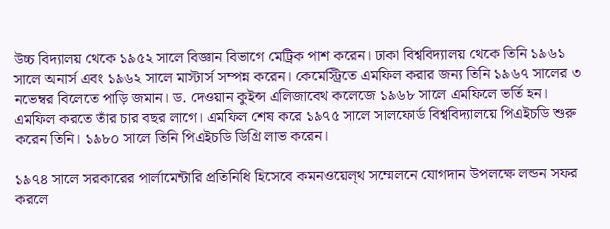উচ্চ বিদ্যালয় থেকে ১৯৫২ সালে বিজ্ঞান বিভাগে মেট্রিক পাশ করেন। ঢাকা বিশ্ববিদ্যালয় থেকে তিনি ১৯৬১ সালে অনার্স এবং ১৯৬২ সালে মাস্টার্স সম্পন্ন করেন। কেমেস্ট্রিতে এমফিল করার জন্য তিনি ১৯৬৭ সালের ৩ নভেম্বর বিলেতে পাড়ি জমান। ড. দেওয়ান কুইন্স এলিজাবেথ কলেজে ১৯৬৮ সালে এমফিলে ভর্তি হন। এমফিল করতে তাঁর চার বছর লাগে। এমফিল শেষ করে ১৯৭৫ সালে সালফোর্ড বিশ্ববিদ্যালয়ে পিএইচডি শুরু করেন তিনি। ১৯৮০ সালে তিনি পিএইচডি ডিগ্রি লাভ করেন।

১৯৭৪ সালে সরকারের পার্লামেন্টারি প্রতিনিধি হিসেবে কমনওয়েল্থ সম্মেলনে যোগদান উপলক্ষে লন্ডন সফর করলে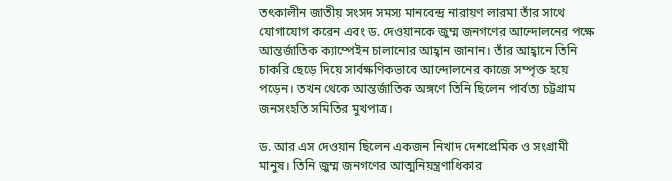তৎকালীন জাতীয় সংসদ সমস্য মানবেন্দ্র নারায়ণ লারমা তাঁর সাথে যোগাযোগ করেন এবং ড. দেওয়ানকে জুম্ম জনগণের আন্দোলনের পক্ষে আন্তর্জাতিক ক্যাম্পেইন চালানোর আহ্বান জানান। তাঁর আহ্বানে তিনি চাকরি ছেড়ে দিয়ে সার্বক্ষণিকভাবে আন্দোলনের কাজে সম্পৃক্ত হয়ে পড়েন। তখন থেকে আন্তর্জাতিক অঙ্গণে তিনি ছিলেন পার্বত্য চট্টগ্রাম জনসংহতি সমিতির মুখপাত্র।

ড. আর এস দেওয়ান ছিলেন একজন নিখাদ দেশপ্রেমিক ও সংগ্রামী মানুষ। তিনি জুম্ম জনগণের আত্মনিয়ন্ত্রণাধিকার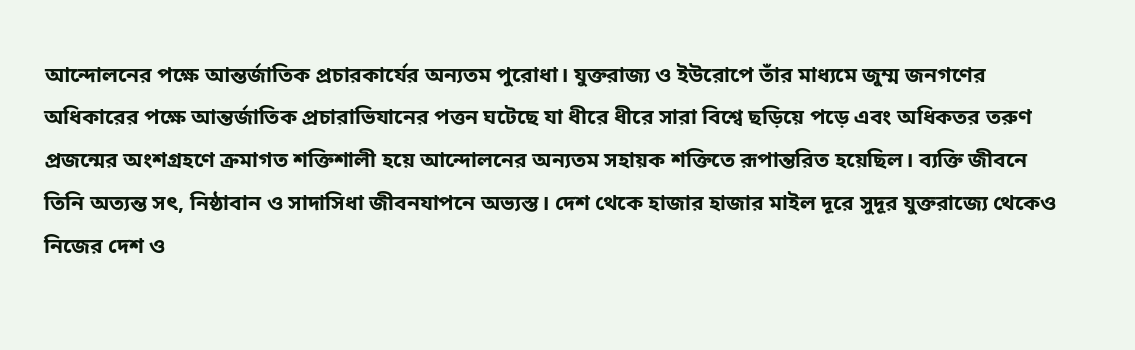আন্দোলনের পক্ষে আন্তর্জাতিক প্রচারকার্যের অন্যতম পুরোধা। যুক্তরাজ্য ও ইউরোপে তাঁর মাধ্যমে জুম্ম জনগণের অধিকারের পক্ষে আন্তর্জাতিক প্রচারাভিযানের পত্তন ঘটেছে যা ধীরে ধীরে সারা বিশ্বে ছড়িয়ে পড়ে এবং অধিকতর তরুণ প্রজন্মের অংশগ্রহণে ক্রমাগত শক্তিশালী হয়ে আন্দোলনের অন্যতম সহায়ক শক্তিতে রূপান্তরিত হয়েছিল। ব্যক্তি জীবনে তিনি অত্যন্ত সৎ, নিষ্ঠাবান ও সাদাসিধা জীবনযাপনে অভ্যস্ত। দেশ থেকে হাজার হাজার মাইল দূরে সুদূর যুক্তরাজ্যে থেকেও নিজের দেশ ও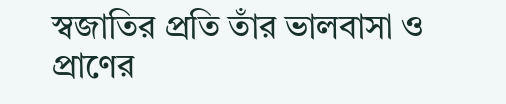স্বজাতির প্রতি তাঁর ভালবাসা ও প্রাণের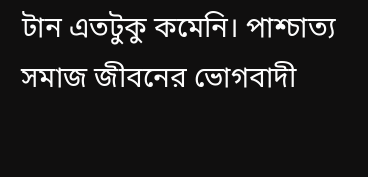টান এতটুকু কমেনি। পাশ্চাত্য সমাজ জীবনের ভোগবাদী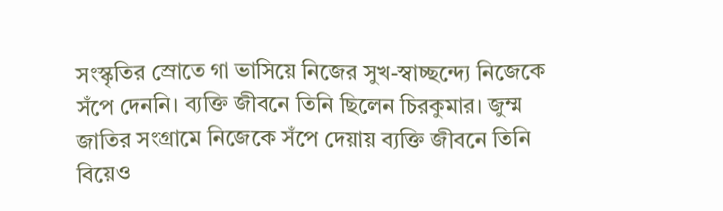সংস্কৃতির স্রোতে গা ভাসিয়ে নিজের সুখ-স্বাচ্ছন্দ্যে নিজেকে সঁপে দেননি। ব্যক্তি জীবনে তিনি ছিলেন চিরকুমার। জুম্ম জাতির সংগ্রামে নিজেকে সঁপে দেয়ায় ব্যক্তি জীবনে তিনি বিয়েও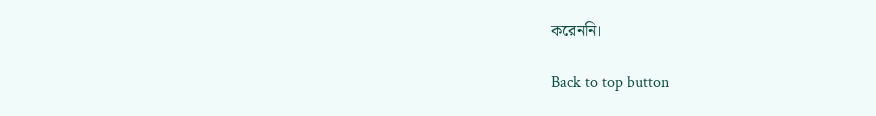করেননি।

Back to top button